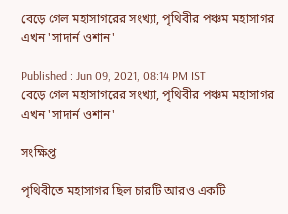বেড়ে গেল মহাসাগরের সংখ্যা, পৃথিবীর পঞ্চম মহাসাগর এখন 'সাদার্ন ওশান'

Published : Jun 09, 2021, 08:14 PM IST
বেড়ে গেল মহাসাগরের সংখ্যা, পৃথিবীর পঞ্চম মহাসাগর এখন 'সাদার্ন ওশান'

সংক্ষিপ্ত

পৃথিবীতে মহাসাগর ছিল চারটি আরও একটি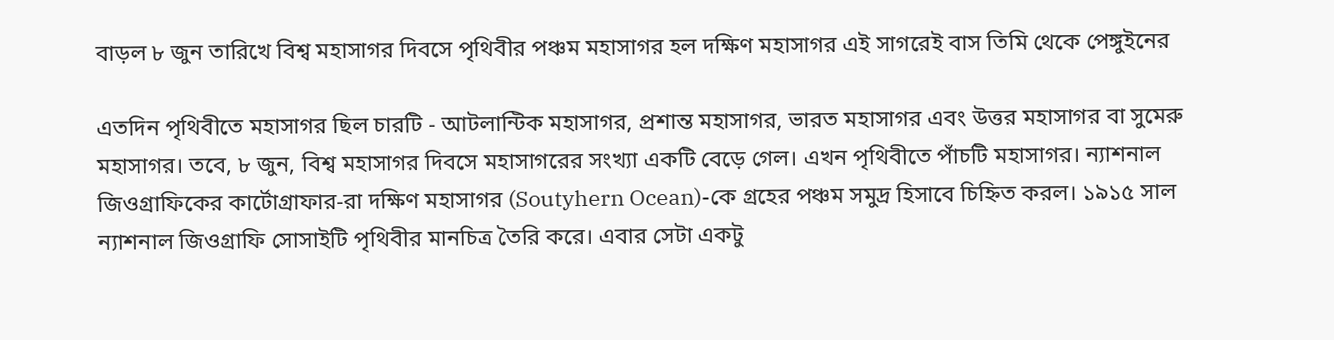বাড়ল ৮ জুন তারিখে বিশ্ব মহাসাগর দিবসে পৃথিবীর পঞ্চম মহাসাগর হল দক্ষিণ মহাসাগর এই সাগরেই বাস তিমি থেকে পেঙ্গুইনের

এতদিন পৃথিবীতে মহাসাগর ছিল চারটি - আটলান্টিক মহাসাগর, প্রশান্ত মহাসাগর, ভারত মহাসাগর এবং উত্তর মহাসাগর বা সুমেরু মহাসাগর। তবে, ৮ জুন, বিশ্ব মহাসাগর দিবসে মহাসাগরের সংখ্যা একটি বেড়ে গেল। এখন পৃথিবীতে পাঁচটি মহাসাগর। ন্যাশনাল জিওগ্রাফিকের কার্টোগ্রাফার-রা দক্ষিণ মহাসাগর (Soutyhern Ocean)-কে গ্রহের পঞ্চম সমুদ্র হিসাবে চিহ্নিত করল। ১৯১৫ সাল ন্যাশনাল জিওগ্রাফি সোসাইটি পৃথিবীর মানচিত্র তৈরি করে। এবার সেটা একটু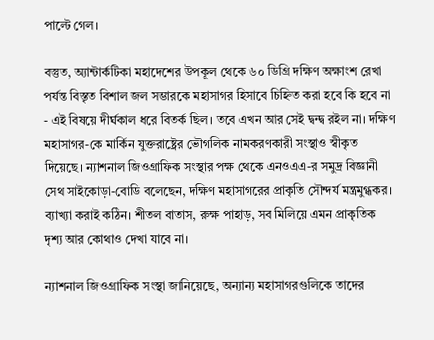পাল্টে গেল।

বস্তুত, অ্যান্টার্কটিকা মহাদেশের উপকূল থেকে ৬০ ডিগ্রি দক্ষিণ অক্ষাংশ রেখা পর্যন্ত বিস্তৃত বিশাল জল সম্ভারকে মহাসাগর হিসাবে চিহ্নিত করা হবে কি হবে না - এই বিষয়ে দীর্ঘকাল ধরে বিতর্ক ছিল। তবে এখন আর সেই দ্বন্দ্ব রইল না। দক্ষিণ মহাসাগর-কে মার্কিন যুক্তরাষ্ট্রের ভৌগলিক নামকরণকারী সংস্থাও স্বীকৃত দিয়েছে। ন্যাশনাল জিওগ্রাফিক সংস্থার পক্ষ থেকে এনওএএ-র সমুদ্র বিজ্ঞানী সেথ সাইকোড়া-বোডি বলেছেন, দক্ষিণ মহাসাগরের প্রাকৃতি সৌন্দর্য মন্ত্রমুগ্ধকর। ব্যাখ্যা করাই কঠিন। শীতল বাতাস, রুক্ষ পাহাড়, সব মিলিয়ে এমন প্রাকৃতিক দৃশ্য আর কোথাও দেখা যাবে না।

ন্যাশনাল জিওগ্রাফিক সংস্থা জানিয়েছে, অন্যান্য মহাসাগরগুলিকে তাদের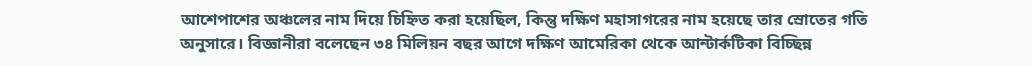আশেপাশের অঞ্চলের নাম দিয়ে চিহ্নিত করা হয়েছিল, কিন্তু দক্ষিণ মহাসাগরের নাম হয়েছে তার স্রোতের গতি অনুসারে। বিজ্ঞানীরা বলেছেন ৩৪ মিলিয়ন বছর আগে দক্ষিণ আমেরিকা থেকে আন্টার্কটিকা বিচ্ছিন্ন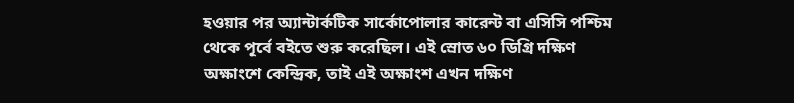হওয়ার পর অ্যান্টার্কটিক সার্কোপোলার কারেন্ট বা এসিসি পশ্চিম থেকে পূর্বে বইতে শুরু করেছিল। এই স্রোত ৬০ ডিগ্রি দক্ষিণ অক্ষাংশে কেন্দ্রিক, তাই এই অক্ষাংশ এখন দক্ষিণ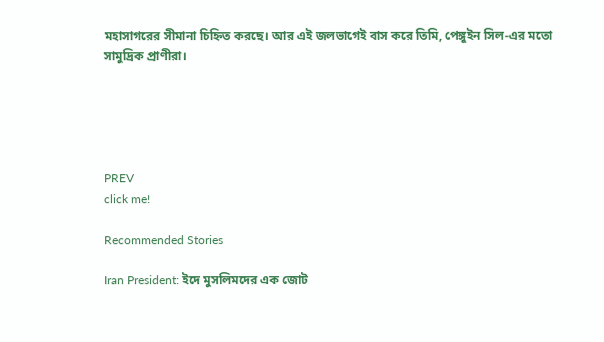মহাসাগরের সীমানা চিহ্নিত করছে। আর এই জলভাগেই বাস করে তিমি, পেঙ্গুইন সিল-এর মতো সামুদ্রিক প্রাণীরা।





PREV
click me!

Recommended Stories

Iran President: ইদে মুসলিমদের এক জোট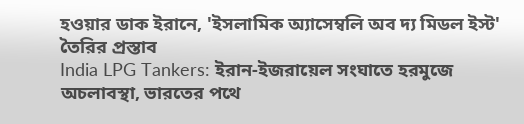হওয়ার ডাক ইরানে, 'ইসলামিক অ্যাসেম্বলি অব দ্য মিডল ইস্ট' তৈরির প্রস্তাব
India LPG Tankers: ইরান-ইজরায়েল সংঘাতে হরমুজে অচলাবস্থা, ভারতের পথে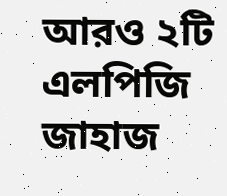আরও ২টি এলপিজি জাহাজ